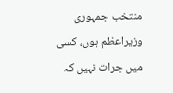منتخب جمہوری وزیراعظم ہوں، کسی میں جرات نہیں کہ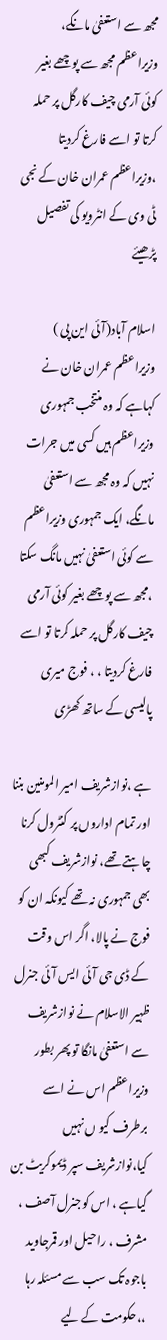مجھ سے استعفیٰ مانگے، وزیراعظم مجھ سے پوچھے بغیر کوئی آرمی چیف کارگل پر حملہ کرتا تو اسے فارغ کردیتا ،وزیراعظم عمران خان کے نجی ٹی وی کے انٹرویو کی تفصیل پڑھیئے

اسلام آباد(آئی این پی ) وزیراعظم عمران خان نے کہاہے کہ وہ منتخب جمہوری وزیراعظم ہیں کسی میں جرات نہیں کہ وہ مجھ سے استعفیٰ مانگے، ایک جمہوری وزیراعظم سے کوئی استعفیٰ نہیں مانگ سکتا ،مجھ سے پوچھے بغیر کوئی آرمی چیف کارگل پر حملہ کرتا تو اسے فارغ کردیتا ، ، فوج میری پالیسی کے ساتھ کھڑی

ہے ،نوازشریف امیر المومنین بننا اور تمام اداروں پر کنٹرول کرنا چاہتے تھے، نوازشریف کبھی بھی جمہوری نہ تھے کیونکہ ان کو فوج نے پالا، اگر اس وقت کے ڈی جی آئی ایس آئی جنرل ظہیر الاسلام نے نوازشریف سے استعفیٰ مانگا تو پھر بطور وزیراعظم اس نے اسے برطرف کیو ں نہیں کیا،نوازشریف سپر ڈیموکریٹ بن گیاہے ، اس کوجنرل آصف ، مشرف ، راحیل اور قمرجاوید باجوہ تک سب سے مسئلہ رہا ،،حکومت کے لیے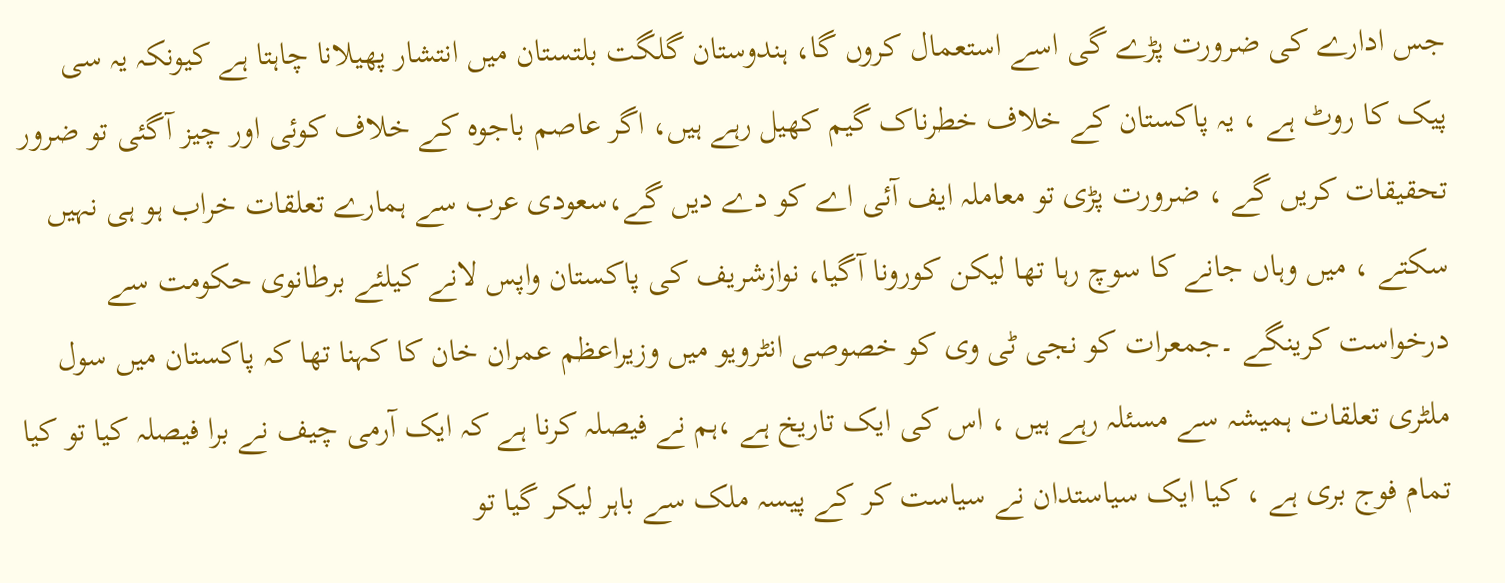جس ادارے کی ضرورت پڑے گی اسے استعمال کروں گا، ہندوستان گلگت بلتستان میں انتشار پھیلانا چاہتا ہے کیونکہ یہ سی پیک کا روٹ ہے ، یہ پاکستان کے خلاف خطرناک گیم کھیل رہے ہیں، اگر عاصم باجوہ کے خلاف کوئی اور چیز آگئی تو ضرور تحقیقات کریں گے ، ضرورت پڑی تو معاملہ ایف آئی اے کو دے دیں گے،سعودی عرب سے ہمارے تعلقات خراب ہو ہی نہیں سکتے ، میں وہاں جانے کا سوچ رہا تھا لیکن کورونا آگیا، نوازشریف کی پاکستان واپس لانے کیلئے برطانوی حکومت سے درخواست کرینگے ۔جمعرات کو نجی ٹی وی کو خصوصی انٹرویو میں وزیراعظم عمران خان کا کہنا تھا کہ پاکستان میں سول ملٹری تعلقات ہمیشہ سے مسئلہ رہے ہیں ، اس کی ایک تاریخ ہے ،ہم نے فیصلہ کرنا ہے کہ ایک آرمی چیف نے برا فیصلہ کیا تو کیا تمام فوج بری ہے ، کیا ایک سیاستدان نے سیاست کر کے پیسہ ملک سے باہر لیکر گیا تو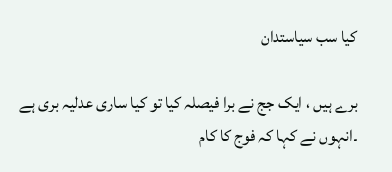کیا سب سیاستدان

برے ہیں ، ایک جج نے برا فیصلہ کیا تو کیا ساری عدلیہ بری ہے ۔انہوں نے کہا کہ فوج کا کام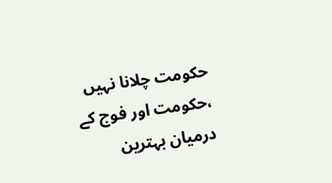حکومت چلانا نہیں ،حکومت اور فوج کے درمیان بہترین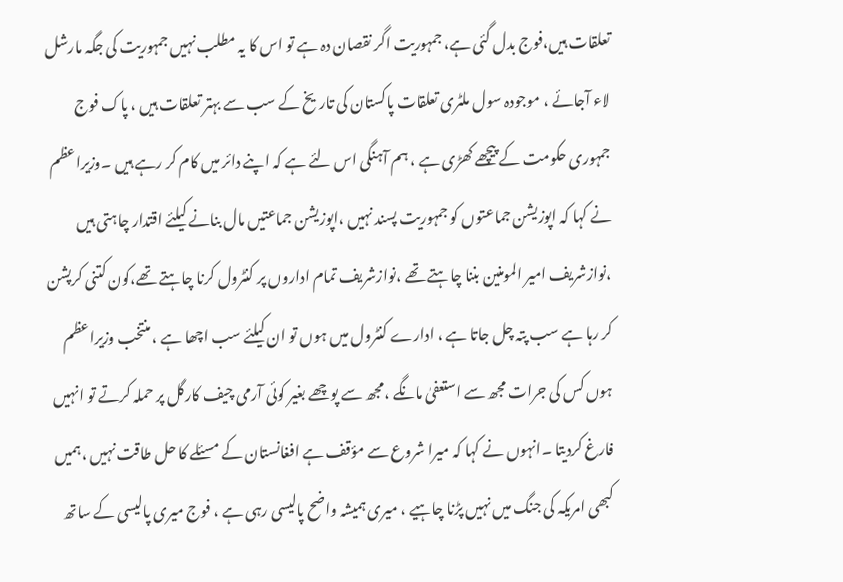تعلقات ہیں،فوج بدل گئی ہے، جمہوریت اگر نقصان دہ ہے تو اس کا یہ مطلب نہیں جمہوریت کی جگہ مارشل لاء آجائے ، موجودہ سول ملٹری تعلقات پاکستان کی تاریخ کے سب سے بہتر تعلقات ہیں ، پاک فوج جمہوری حکومت کے پیچھے کھڑی ہے ، ہم آہنگی اس لئے ہے کہ اپنے دائر میں کام کر رہے ہیں ۔وزیراعظم نے کہا کہ اپوزیشن جماعتوں کو جمہوریت پسند نہیں ،اپوزیشن جماعتیں مال بنانے کیلئے اقتدار چاہتی ہیں ،نوازشریف امیر المومنین بننا چاہتے تھے ،نوازشریف تمام اداروں پر کنٹرول کرنا چاہتے تھے،کون کتنی کرپشن کر رہا ہے سب پتہ چل جاتا ہے ، ادارے کنٹرول میں ہوں تو ان کیلئے سب اچھا ہے ، منتخب وزیراعظم ہوں کس کی جرات مجھ سے استعفیٰ مانگے ،مجھ سے پوچھے بغیر کوئی آرمی چیف کارگل پر حملہ کرتے تو انہیں فارغ کردیتا ۔انہوں نے کہا کہ میرا شروع سے مؤقف ہے افغانستان کے مسئلے کا حل طاقت نہیں ،ہمیں کبھی امریکہ کی جنگ میں نہیں پڑنا چاہیے ، میری ہمیشہ واضح پالیسی رہی ہے ، فوج میری پالیسی کے ساتھ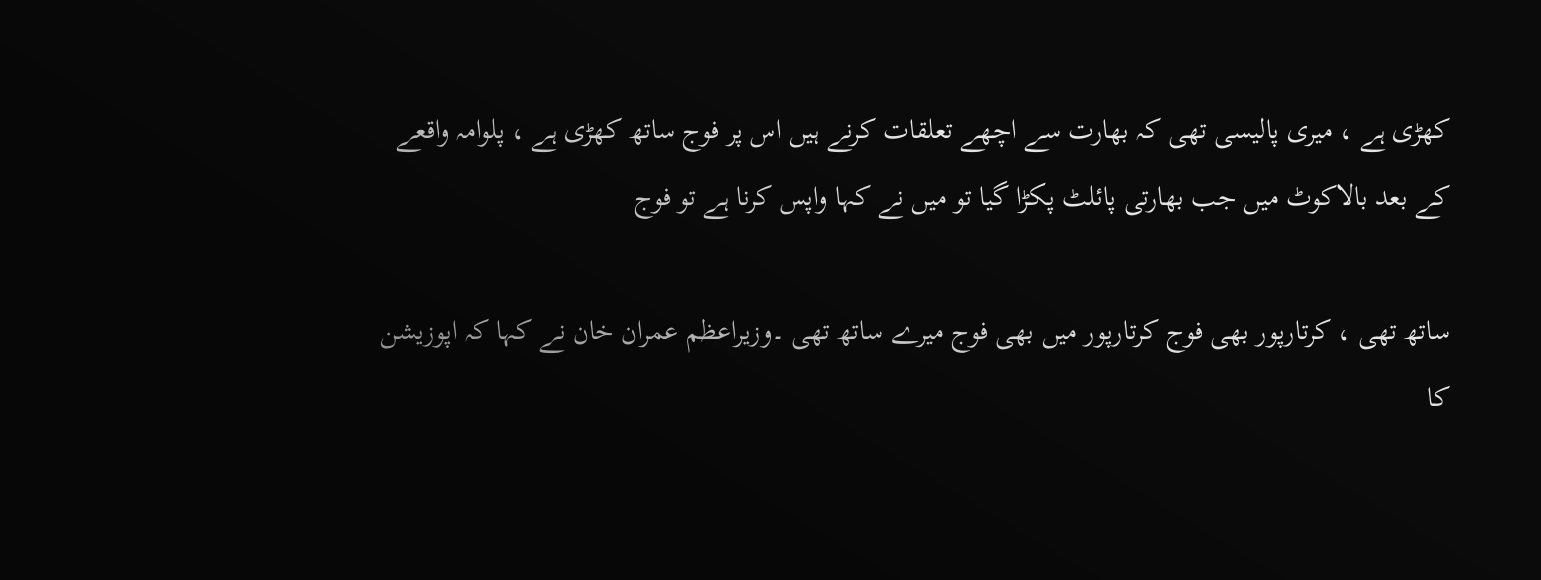کھڑی ہے ، میری پالیسی تھی کہ بھارت سے اچھے تعلقات کرنے ہیں اس پر فوج ساتھ کھڑی ہے ، پلوامہ واقعے کے بعد بالاکوٹ میں جب بھارتی پائلٹ پکڑا گیا تو میں نے کہا واپس کرنا ہے تو فوج

ساتھ تھی ، کرتارپور بھی فوج کرتارپور میں بھی فوج میرے ساتھ تھی ۔وزیراعظم عمران خان نے کہا کہ اپوزیشن کا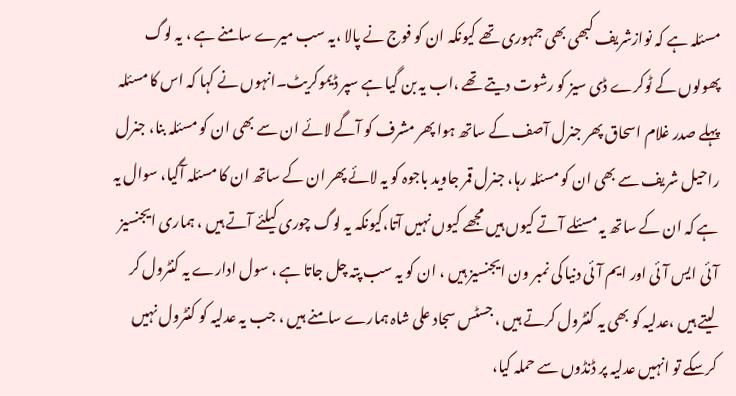مسئلہ ہے کہ نوازشریف کبھی بھی جمہوری تھے کیونکہ ان کو فوج نے پالا ،یہ سب میرے سامنے ہے ، یہ لوگ پھولوں کے ٹوکرے ڈی سیز کو رشوت دیتے تھے ،اب یہ بن گیا ہے سپر ڈیموکریٹ۔انہوں نے کہا کہ اس کا مسئلہ پہلے صدر غلام اسحاق پھر جنرل آصف کے ساتھ ہوا پھر مشرف کو آگے لائے ان سے بھی ان کو مسئلہ بنا، جنرل راحیل شریف سے بھی ان کو مسئلہ رہا، جنرل قمر جاوید باجوہ کو یہ لائے پھر ان کے ساتھ ان کا مسئلہ آگیا، سوال یہ ہے کہ ان کے ساتھ یہ مسئلے آتے کیوں ہیں مجھے کیوں نہیں آتا،کیونکہ یہ لوگ چوری کیلئے آتے ہیں ، ہماری ایجنسیز آئی ایس آئی اور ایم آئی دنیا کی نمبر ون ایجنسیز ہیں ، ان کو یہ سب پتہ چل جاتا ہے ، سول ادارے یہ کنٹرول کر لیتے ہیں ،عدلیہ کو بھی یہ کنٹرول کرتے ہیں ، جسٹس سجاد علی شاہ ہمارے سامنے ہیں ، جب یہ عدلیہ کو کنٹرول نہیں کرسکے تو انہیں عدلیہ پر ڈنڈوں سے حملہ کیا،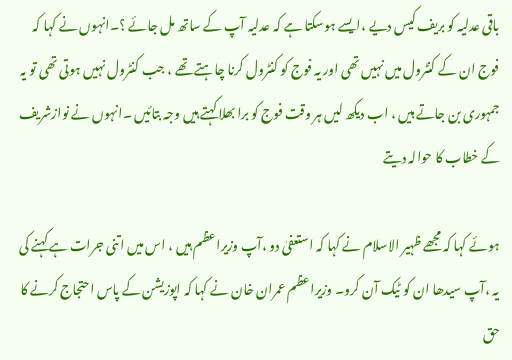باقی عدلیہ کو بریف کیس دیے ،ایسے ہوسکتا ہے کہ عدلیہ آپ کے ساتھ مل جائے ؟۔انہوں نے کہا کہ فوج ان کے کنٹرول میں نہیں تھی اور یہ فوج کو کنٹرول کرنا چاہتے تھے ، جب کنٹرول نہیں ہوتی تھی تو یہ جمہوری بن جاتے ہیں ، اب دیکھ لیں ہر وقت فوج کو برا بھلا کہتے ہیں وجہ بتائیں ۔انہوں نے نوازشریف کے خطاب کا حوالہ دیتے

ہوئے کہا کہ مجھے ظہیر الاسلام نے کہا کہ استعفیٰ دو ،آپ وزیراعظم ہیں ، اس میں اتنی جرات ہے کہنے کی یہ ،آپ سیدھا ان کو ٹیک آن کرو۔ وزیراعظم عمران خان نے کہا کہ اپوزیشن کے پاس احتجاج کرنے کا حق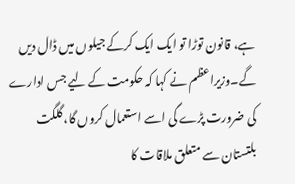ہے، قانون توڑا تو ایک ایک کرکے جیلوں میں ڈال دیں گے۔وزیراعظم نے کہا کہ حکومت کے لیے جس ادارے کی ضرورت پڑے گی اسے استعمال کروں گا، گلگت بلتستان سے متعلق ملاقات کا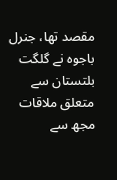مقصد تھا، جنرل باجوہ نے گلگت بلتستان سے متعلق ملاقات مجھ سے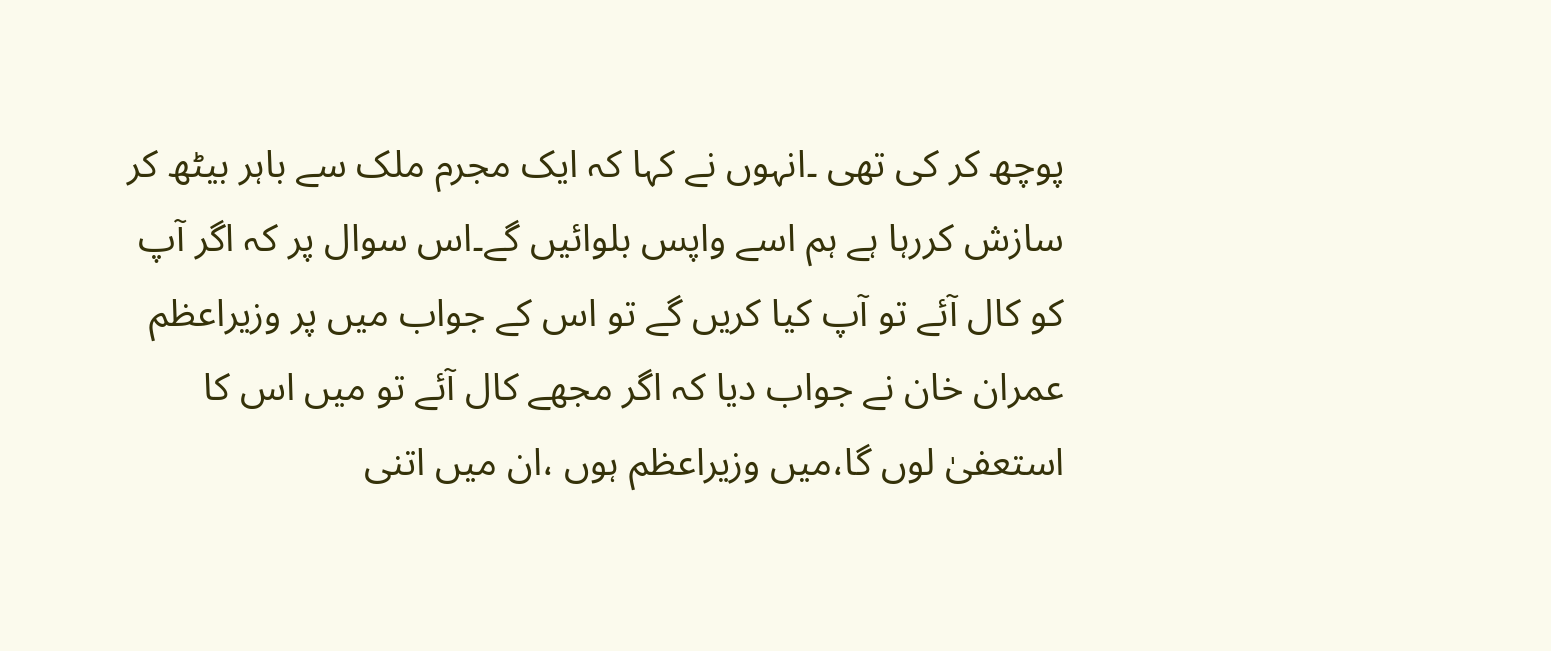پوچھ کر کی تھی ۔انہوں نے کہا کہ ایک مجرم ملک سے باہر بیٹھ کر سازش کررہا ہے ہم اسے واپس بلوائیں گے۔اس سوال پر کہ اگر آپ کو کال آئے تو آپ کیا کریں گے تو اس کے جواب میں پر وزیراعظم عمران خان نے جواب دیا کہ اگر مجھے کال آئے تو میں اس کا استعفیٰ لوں گا،میں وزیراعظم ہوں ،ان میں اتنی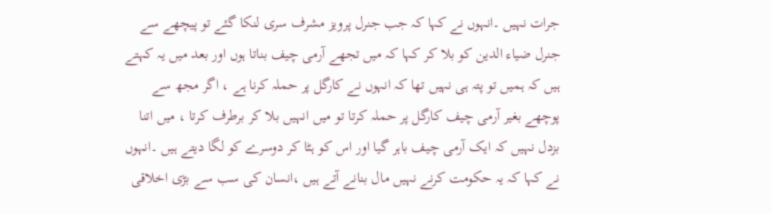جرات نہیں ۔انہوں نے کہا کہ جب جنرل پرویز مشرف سری لنکا گئے تو پیچھے سے جنرل ضیاء الدین کو بلا کر کہا کہ میں تجھے آرمی چیف بناتا ہوں اور بعد میں یہ کہتے ہیں کہ ہمیں تو پتہ ہی نہیں تھا کہ انہوں نے کارگل پر حملہ کرنا ہے ، اگر مجھ سے پوچھے بغیر آرمی چیف کارگل پر حملہ کرتا تو میں انہیں بلا کر برطرف کرتا ، میں اتنا بزدل نہیں کہ ایک آرمی چیف باہر گیا اور اس کو ہٹا کر دوسرے کو لگا دیتے ہیں ۔انہوں نے کہا کہ یہ حکومت کرنے نہیں مال بنانے آتے ہیں ،انسان کی سب سے بڑی اخلاقی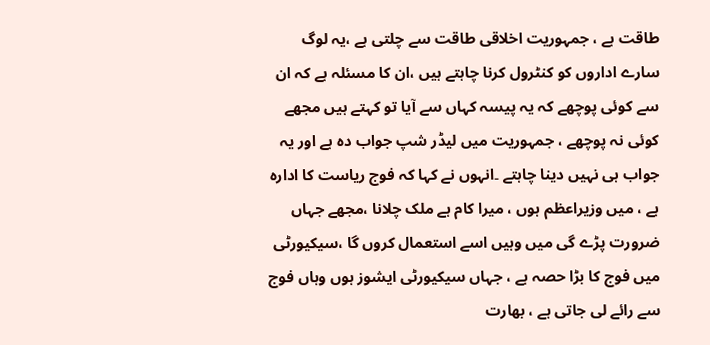طاقت ہے ، جمہوریت اخلاقی طاقت سے چلتی ہے ،یہ لوگ سارے اداروں کو کنٹرول کرنا چاہتے ہیں ،ان کا مسئلہ ہے کہ ان سے کوئی پوچھے کہ یہ پیسہ کہاں سے آیا تو کہتے ہیں مجھے کوئی نہ پوچھے ، جمہوریت میں لیڈر شپ جواب دہ ہے اور یہ جواب ہی نہیں دینا چاہتے ۔انہوں نے کہا کہ فوج ریاست کا ادارہ ہے ، میں وزیراعظم ہوں ، میرا کام ہے ملک چلانا ،مجھے جہاں ضرورت پڑے گی میں وہیں اسے استعمال کروں گا ،سیکیورٹی میں فوج کا بڑا حصہ ہے ، جہاں سیکیورٹی ایشوز ہوں وہاں فوج سے رائے لی جاتی ہے ، بھارت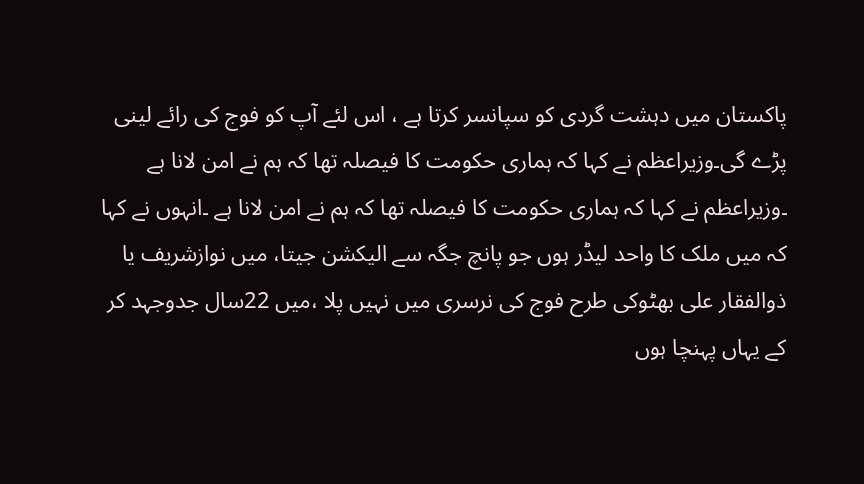پاکستان میں دہشت گردی کو سپانسر کرتا ہے ، اس لئے آپ کو فوج کی رائے لینی پڑے گی۔وزیراعظم نے کہا کہ ہماری حکومت کا فیصلہ تھا کہ ہم نے امن لانا ہے ۔وزیراعظم نے کہا کہ ہماری حکومت کا فیصلہ تھا کہ ہم نے امن لانا ہے ۔انہوں نے کہا کہ میں ملک کا واحد لیڈر ہوں جو پانچ جگہ سے الیکشن جیتا، میں نوازشریف یا ذوالفقار علی بھٹوکی طرح فوج کی نرسری میں نہیں پلا ،میں 22سال جدوجہد کر کے یہاں پہنچا ہوں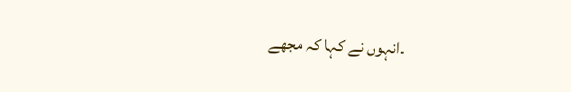۔انہوں نے کہا کہ مجھے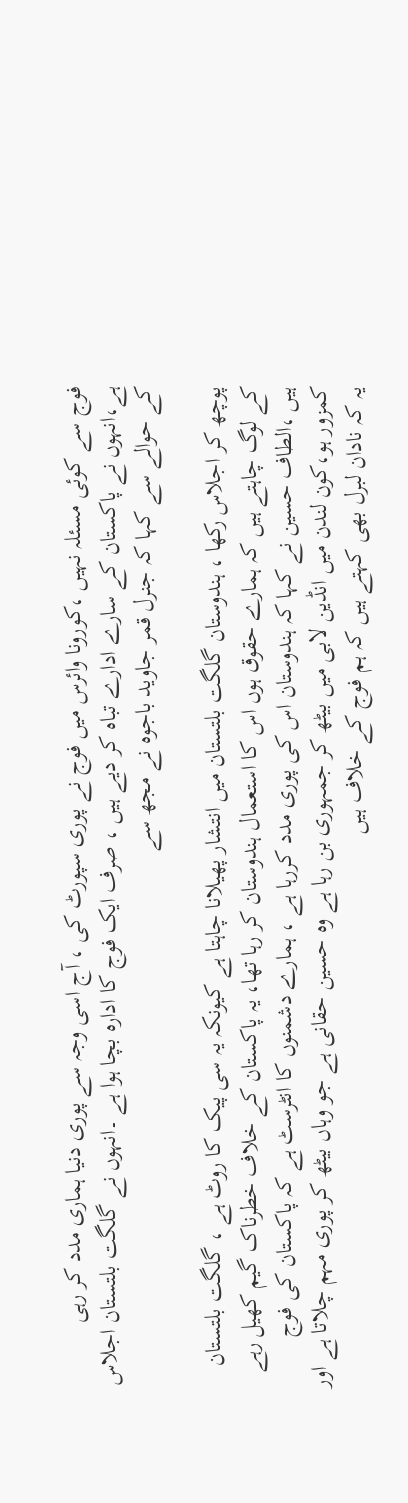فوج سے کوئی مسئلہ نہیں ،کورونا وائرس میں فوج نے پوری سپورٹ کی ، آج اسی وجہ سے پوری دنیا ہماری مدد کر رہی ہے،انہوں نے پاکستان کے سارے ادارے تباہ کر دیے ہیں ، صرف ایک فوج کا ادارہ بچا ہوا ہے ۔انہوں نے گلگت بلتستان اجلاس کے حوالے سے کہا کہ جنرل قمر جاوید باجوہ نے مجھ سے

پوچھ کر اجلاس رکھا ، ہندوستان گلگت بلتستان میں انتشار پھیلانا چاہتا ہے کیونکہ یہ سی پیک کا روٹ ہے ، گلگت بلتستان کے لوگ چاہتے ہیں کہ ہمارے حقوق ہوں اس کا استعمال ہندوستان کر رہا تھا، یہ پاکستان کے خلاف خطرناک گیم کھیل رہے ہیں ،الطاف حسین نے کہا کہ ہندوستان اس کی پوری مدد کررہا ہے ، ہمارے دشمنوں کا انٹرسٹ ہے کہ پاکستان کی فوج کمزور ہو،کون لندن میں انڈین لابی میں بیٹھ کر جمہوری بن رہا ہے وہ حسین حقانی ہے جو وہاں بیٹھ کر پوری مہم چلاتا ہے اور یہ کہ نادان لبرل بھی کہتے ہیں کہ ہم فوج کے خلاف ہیں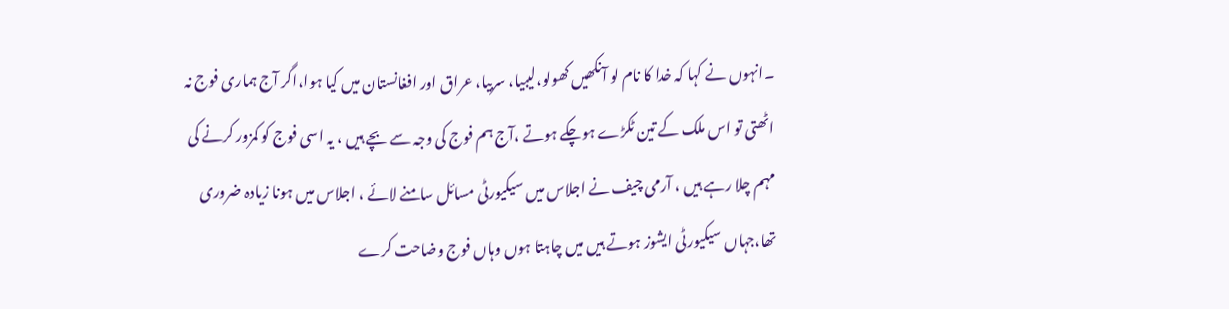۔انہوں نے کہا کہ خدا کا نام لو آنکھیں کھولو،لیبیا، سربیا، عراق اور افغانستان میں کیا ہوا،اگر آج ہماری فوج نہ اٹھتی تو اس ملک کے تین ٹکڑے ہوچکے ہوتے ،آج ہم فوج کی وجہ سے بچے ہیں ، یہ اسی فوج کو کمزور کرنے کی مہم چلا رہے ہیں ، آرمی چیف نے اجلاس میں سیکیورٹی مسائل سامنے لائے ، اجلاس میں ہونا زیادہ ضروری تھا،جہاں سیکیورٹی ایشوز ہوتے ہیں میں چاہتا ہوں وہاں فوج وضاحت کرے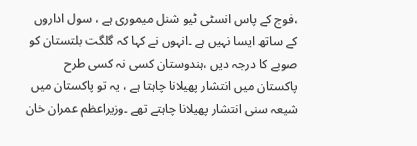،فوج کے پاس انسٹی ٹیو شنل میموری ہے ، سول اداروں کے ساتھ ایسا نہیں ہے ۔انہوں نے کہا کہ گلگت بلتستان کو صوبے کا درجہ دیں ،ہندوستان کسی نہ کسی طرح پاکستان میں انتشار پھیلانا چاہتا ہے ، یہ تو پاکستان میں شیعہ سنی انتشار پھیلانا چاہتے تھے ۔وزیراعظم عمران خان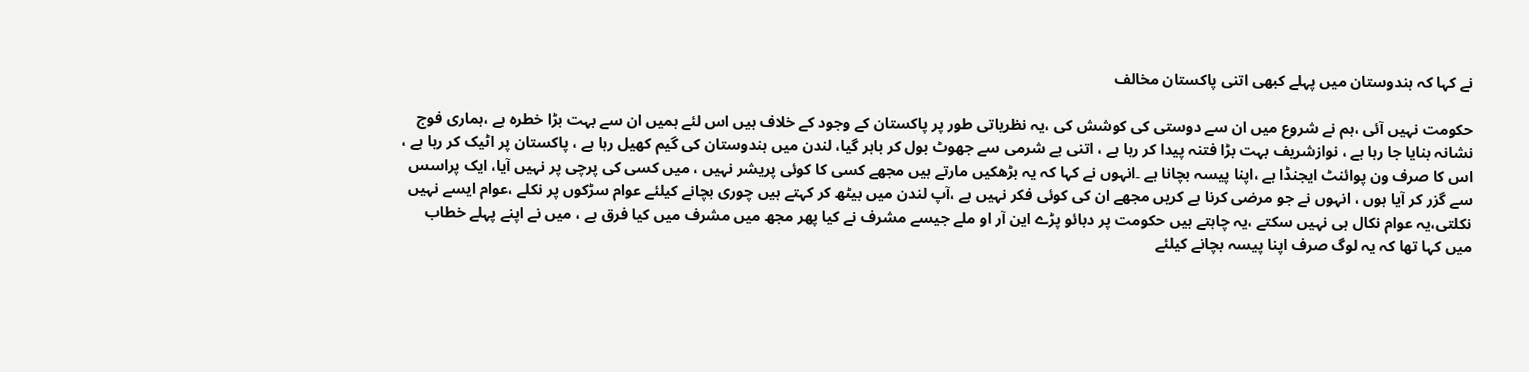نے کہا کہ ہندوستان میں پہلے کبھی اتنی پاکستان مخالف

حکومت نہیں آئی ،ہم نے شروع میں ان سے دوستی کی کوشش کی ،یہ نظریاتی طور پر پاکستان کے وجود کے خلاف ہیں اس لئے ہمیں ان سے بہت بڑا خطرہ ہے ،ہماری فوج نشانہ بنایا جا رہا ہے ، نوازشریف بہت بڑا فتنہ پیدا کر رہا ہے ، اتنی بے شرمی سے جھوٹ بول کر باہر گیا، لندن میں ہندوستان کی گیم کھیل رہا ہے ، پاکستان پر اٹیک کر رہا ہے ، اس کا صرف ون پوائنٹ ایجنڈا ہے ،اپنا پیسہ بچانا ہے ۔انہوں نے کہا کہ یہ بڑھکیں مارتے ہیں مجھے کسی کا کوئی پریشر نہیں ، میں کسی کی پرچی پر نہیں آیا، ایک پراسس سے گزر کر آیا ہوں ، انہوں نے جو مرضی کرنا ہے کریں مجھے ان کی کوئی فکر نہیں ہے ،آپ لندن میں بیٹھ کر کہتے ہیں چوری بچانے کیلئے عوام سڑکوں پر نکلے ،عوام ایسے نہیں نکلتی،یہ عوام نکال ہی نہیں سکتے ،یہ چاہتے ہیں حکومت پر دبائو پڑے این آر او ملے جیسے مشرف نے کیا پھر مجھ میں مشرف میں کیا فرق ہے ، میں نے اپنے پہلے خطاب میں کہا تھا کہ یہ لوگ صرف اپنا پیسہ بچانے کیلئے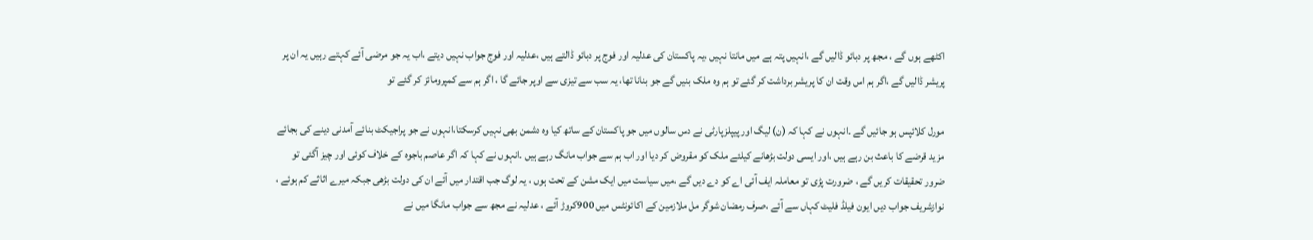اکٹھے ہوں گے ، مجھ پر دبائو ڈالیں گے ،انہیں پتہ ہے میں مانتا نہیں ،یہ پاکستان کی عدلیہ اور فوج پر دبائو ڈالتے ہیں ،عدلیہ اور فوج جواب نہیں دیتے ،اب یہ جو مرضی آئے کہتے رہیں یہ ان پر پریشر ڈالیں گے ،اگر ہم اس وقت ان کا پریشر برداشت کر گئے تو ہم وہ ملک بنیں گے جو بنانا تھا، یہ سب سے تیزی سے اوپر جائے گا ، اگر ہم سے کمپرومائز کر گئے تو

مورل کلائپس ہو جائیں گے ۔انہوں نے کہا کہ (ن) لیگ اور پیپلزپارٹی نے دس سالوں میں جو پاکستان کے ساتھ کیا وہ دشمن بھی نہیں کرسکتا،انہوں نے جو پراجیکٹ بنائے آمدنی دینے کی بجائے مزید قرضے کا باعث بن رہے ہیں ،اور ایسی دولت بڑھانے کیلئے ملک کو مقروض کر دیا اور اب ہم سے جواب مانگ رہے ہیں ۔انہوں نے کہا کہ اگر عاصم باجوہ کے خلاف کوئی اور چیز آگئی تو ضرور تحقیقات کریں گے ، ضرورت پڑی تو معاملہ ایف آئی اے کو دے دیں گے ،میں سیاست میں ایک مشن کے تحت ہوں ، یہ لوگ جب اقتدار میں آئے ان کی دولت بڑھی جبکہ میرے اثاثے کم ہوئے ، نوازشریف جواب دیں ایون فیلڈ فلیٹ کہاں سے آئے ،صرف رمضان شوگر مل ملازمین کے اکائونٹس میں 900کروڑ آئے ، عدلیہ نے مجھ سے جواب مانگا میں نے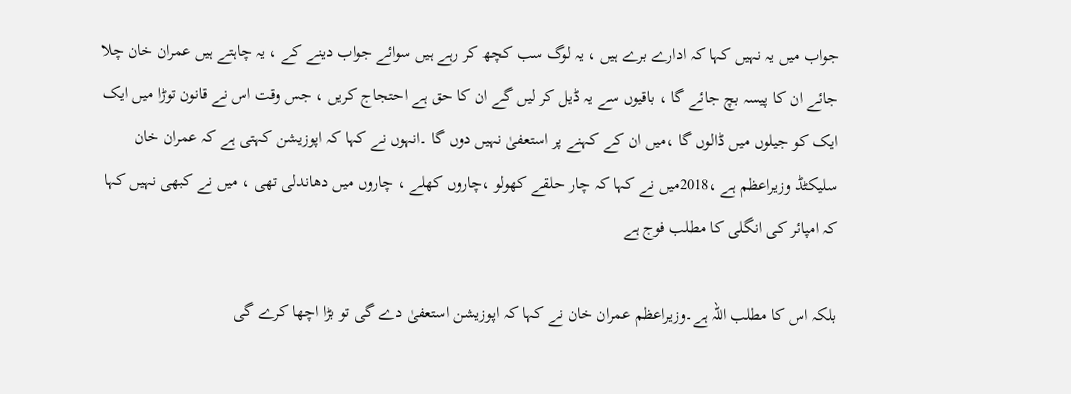جواب میں یہ نہیں کہا کہ ادارے برے ہیں ، یہ لوگ سب کچھ کر رہے ہیں سوائے جواب دینے کے ، یہ چاہتے ہیں عمران خان چلا جائے ان کا پیسہ بچ جائے گا ، باقیوں سے یہ ڈیل کر لیں گے ان کا حق ہے احتجاج کریں ، جس وقت اس نے قانون توڑا میں ایک ایک کو جیلوں میں ڈالوں گا ،میں ان کے کہنے پر استعفیٰ نہیں دوں گا ۔انہوں نے کہا کہ اپوزیشن کہتی ہے کہ عمران خان سلیکٹڈ وزیراعظم ہے ،2018میں نے کہا کہ چار حلقے کھولو ،چاروں کھلے ، چاروں میں دھاندلی تھی ، میں نے کبھی نہیں کہا کہ امپائر کی انگلی کا مطلب فوج ہے

بلکہ اس کا مطلب اللہ ہے۔وزیراعظم عمران خان نے کہا کہ اپوزیشن استعفیٰ دے گی تو بڑا اچھا کرے گی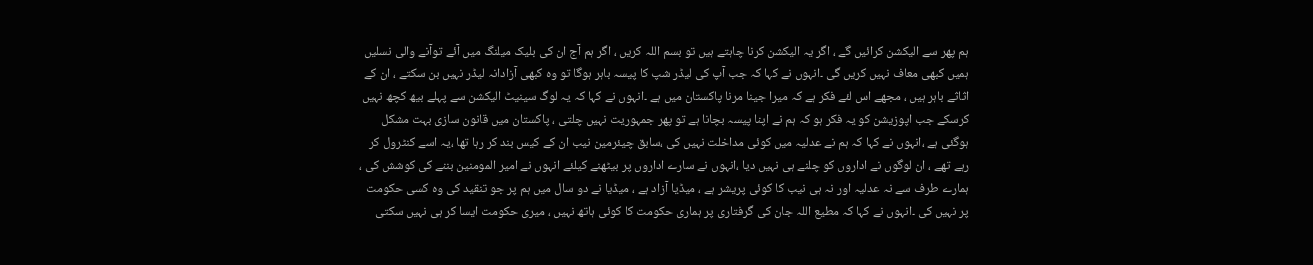ہم پھر سے الیکشن کرائیں گے ، اگر یہ الیکشن کرنا چاہتے ہیں تو بسم اللہ کریں ، اگر ہم آج ان کی بلیک میلنگ میں آئے توآنے والی نسلیں ہمیں کبھی معاف نہیں کریں گی ۔انہوں نے کہا کہ جب آپ کی لیڈر شپ کا پیسہ باہر ہوگا تو وہ کبھی آزادانہ لیڈر نہیں بن سکتے ، ان کے اثاثے باہر ہیں ، مجھے اس لئے فکر ہے کہ میرا جینا مرنا پاکستان میں ہے ۔انہوں نے کہا کہ یہ لوگ سینیٹ الیکشن سے پہلے بیھ کچھ نہیں کرسکے جب اپوزیشن کو یہ فکر ہو کہ ہم نے اپنا پیسہ بچانا ہے تو پھر جمہوریت نہیں چلتی ، پاکستان میں قانون سازی بہت مشکل ہوگئی ہے ،انہوں نے کہا کہ ہم نے عدلیہ میں کوئی مداخلت نہیں کی ،سابق چیئرمین نیب ان کے کیس بند کر رہا تھا ،یہ اسے کنٹرول کر رہے تھے ، ان لوگوں نے اداروں کو چلنے ہی نہیں دیا ،انہوں نے سارے اداروں پر بیٹھنے کیلئے انہوں نے امیر المومنین بننے کی کوشش کی ، ہمارے طرف سے نہ عدلیہ اور نہ ہی نیب کا کوئی پریشر ہے ، میڈیا آزاد ہے ، میڈیا نے دو سال میں ہم پر جو تنقید کی وہ کسی حکومت پر نہیں کی ۔انہوں نے کہا کہ مطیع اللہ جان کی گرفتاری پر ہماری حکومت کا کوئی ہاتھ نہیں ، میری حکومت ایسا کر ہی نہیں سکتی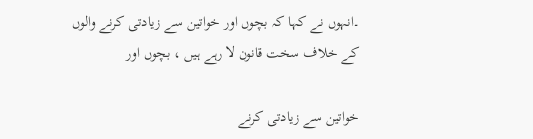۔انہوں نے کہا کہ بچوں اور خواتین سے زیادتی کرنے والوں کے خلاف سخت قانون لا رہے ہیں ، بچوں اور

خواتین سے زیادتی کرنے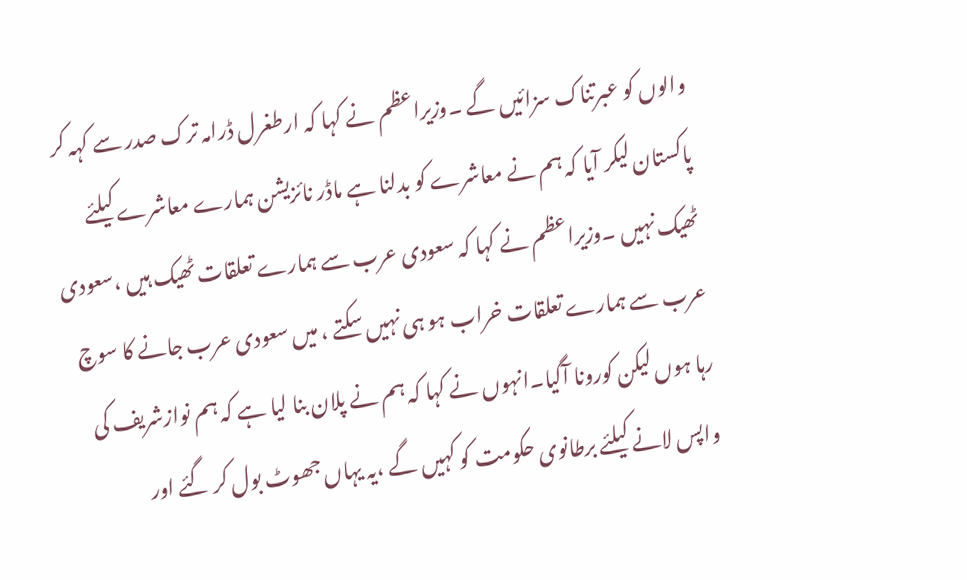والوں کو عبرتناک سزائیں گے ۔وزیراعظم نے کہا کہ ارطغرل ڈرامہ ترک صدر سے کہہ کر پاکستان لیکر آیا کہ ہم نے معاشرے کو بدلنا ہے ماڈر نائزیشن ہمارے معاشرے کیلئے ٹھیک نہیں ۔وزیراعظم نے کہا کہ سعودی عرب سے ہمارے تعلقات ٹھیک ہیں ،سعودی عرب سے ہمارے تعلقات خراب ہو ہی نہیں سکتے ، میں سعودی عرب جانے کا سوچ رہا ہوں لیکن کورونا آگیا۔انہوں نے کہا کہ ہم نے پلان بنا لیا ہے کہ ہم نوازشریف کی واپس لانے کیلئے برطانوی حکومت کو کہیں گے ،یہ یہاں جھوٹ بول کر گئے اور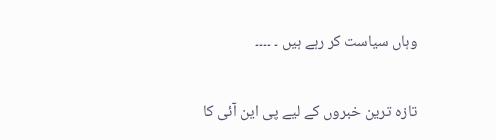وہاں سیاست کر رہے ہیں ۔ ۔۔۔۔

تازہ ترین خبروں کے لیے پی این آئی کا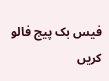فیس بک پیج فالو کریں